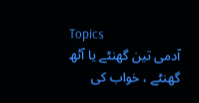Topics
آدمی تین گھنٹے یا آٹھ
گھنٹے ، خواب کی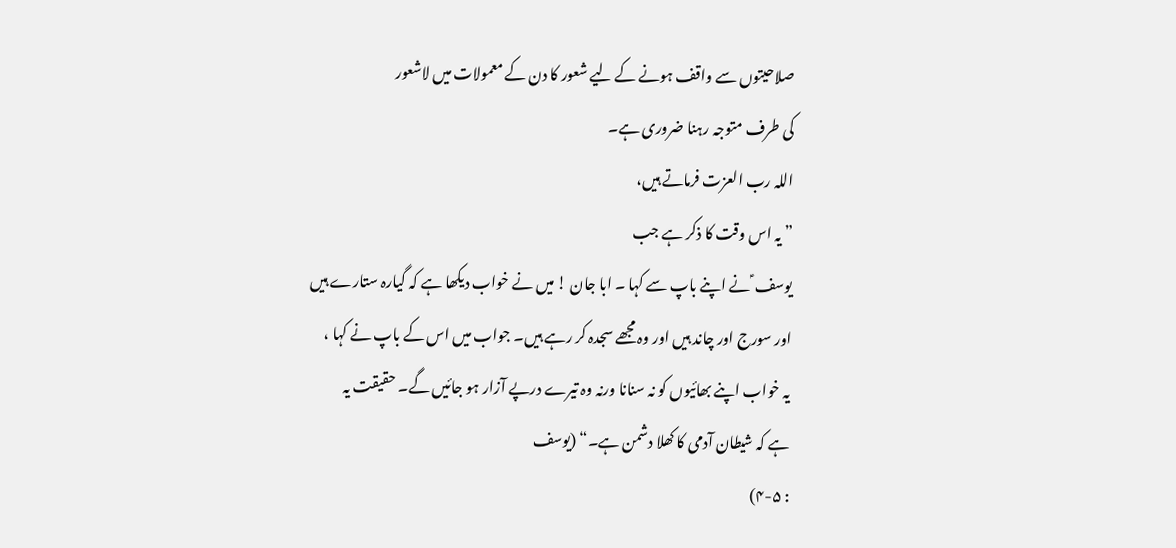صلاحیتوں سے واقف ہونے کے لیے شعور کا دن کے معمولات میں لاشعور
کی طرف متوجہ رہنا ضروری ہے۔
اللہ رب العزت فرماتے ہیں،
” یہ اس وقت کا ذکر ہے جب
یوسف ؑ نے اپنے باپ سے کہا ۔ ابا جان ! میں نے خواب دیکھا ہے کہ گیارہ ستارے ہیں
اور سورج اور چاند ہیں اور وہ مجھے سجدہ کر رہے ہیں۔ جواب میں اس کے باپ نے کہا ،
یہ خواب اپنے بھائیوں کو نہ سنانا ورنہ وہ تیرے درپے آزار ہو جائیں گے۔ حقیقت یہ
ہے کہ شیطان آدمی کا کھلا دشمن ہے۔“ (یوسف
: ۴-۵)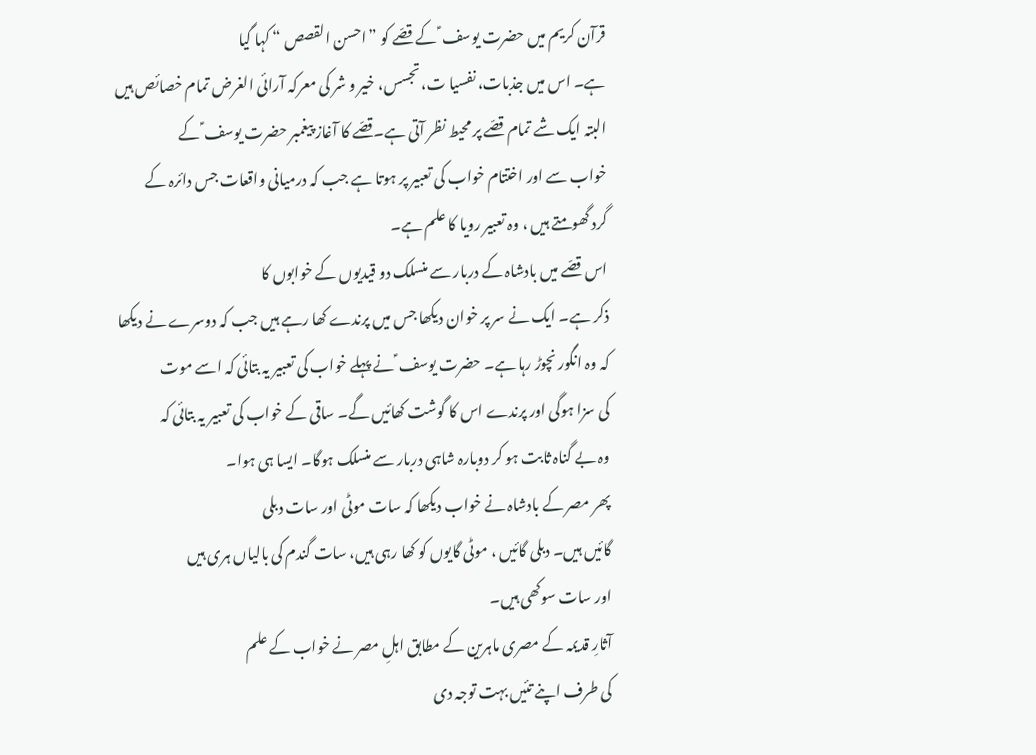قرآن کریم میں حضرت یوسف ؑ کے قصّے کو ”احسن القصص “ کہا گیا
ہے۔ اس میں جذبات، نفسیا ت، تجسس، خیر و شر کی معرکہ آرائی الغرض تمام خصائص ہیں
البتہ ایک شے تمام قصّے پر محیط نظر آتی ہے۔قصّے کا آغاز پیغمبر حضرت یوسف ؑ کے
خواب سے اور اختتام خواب کی تعبیر پر ہوتا ہے جب کہ درمیانی واقعات جس دائرہ کے
گرد گھومتے ہیں ، وہ تعبیر رویا کا علم ہے۔
اس قصّے میں بادشاہ کے دربار سے منسلک دو قیدیوں کے خوابوں کا
ذکر ہے۔ ایک نے سر پر خوان دیکھا جس میں پرندے کھا رہے ہیں جب کہ دوسرے نے دیکھا
کہ وہ انگور نچوڑ رہا ہے۔ حضرت یوسف ؑ نے پہلے خواب کی تعبیر یہ بتائی کہ اسے موت
کی سزا ہوگی اور پرندے اس کا گوشت کھائیں گے۔ ساقی کے خواب کی تعبیر یہ بتائی کہ
وہ بے گناہ ثابت ہو کر دوبارہ شاہی دربار سے منسلک ہوگا۔ ایسا ہی ہوا۔
پھر مصر کے بادشاہ نے خواب دیکھا کہ سات موٹی اور سات دبلی
گائیں ہیں۔ دبلی گائیں ، موٹی گایوں کو کھا رہی ہیں، سات گندم کی بالیاں ہری ہیں
اور سات سوکھی ہیں۔
آثارِ قدیمہ کے مصری ماہرین کے مطابق اہلِ مصر نے خواب کے علم
کی طرف اپنے تئیں بہت توجہ دی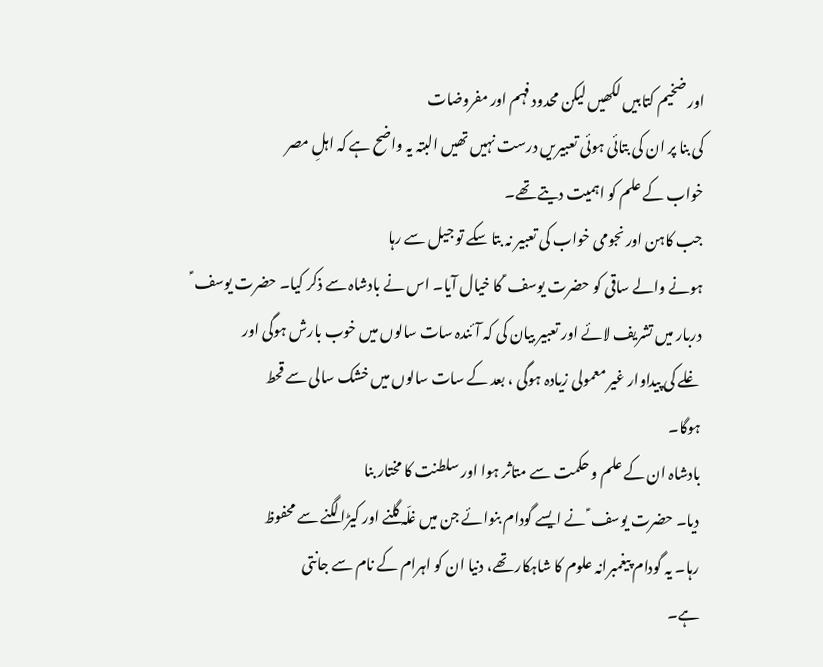اور ضخیم کتابیں لکھیں لیکن محدود فہم اور مفروضات
کی بنا پر ان کی بتائی ہوئی تعبیریں درست نہیں تھیں البتہ یہ واضح ہے کہ اہلِ مصر
خواب کے علم کو اہمیت دیتے تھے۔
جب کاہن اور نجومی خواب کی تعبیر نہ بتا سکے تو جیل سے رہا
ہونے والے ساقی کو حضرت یوسف ؑ کا خیال آیا۔ اس نے بادشاہ سے ذکر کیا۔ حضرت یوسف ؑ
دربار میں تشریف لائے اور تعبیر بیان کی کہ آئندہ سات سالوں میں خوب بارش ہوگی اور
غلے کی پیداوار غیر معمولی زیادہ ہوگی ، بعد کے سات سالوں میں خشک سالی سے قحط
ہوگا۔
بادشاہ ان کے علم و حکمت سے متاثر ہوا اور سلطنت کا مختار بنا
دیا۔ حضرت یوسف ؑ نے ایسے گودام بنوائے جن میں غلّہ گلنے اور کیڑا لگنے سے محفوظ
رہا۔ یہ گودام پیغمبرانہ علوم کا شاہکار تھے، دنیا ان کو اہرام کے نام سے جانتی
ہے۔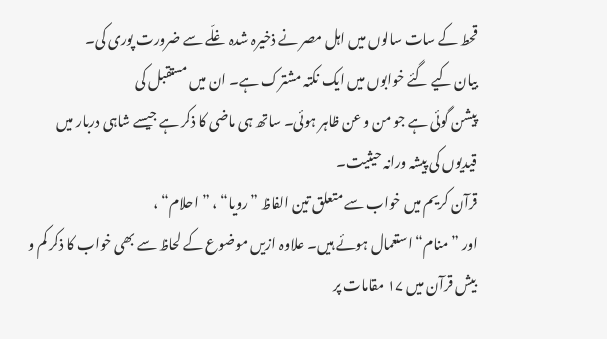قحط کے سات سالوں میں اہل مصر نے ذخیرہ شدہ غلّے سے ضرورت پوری کی۔
بیان کیے گئے خوابوں میں ایک نکتہ مشترک ہے۔ ان میں مستقبل کی
پیشن گوئی ہے جو من و عن ظاہر ہوئی۔ ساتھ ہی ماضی کا ذکر ہے جیسے شاہی دربار میں
قیدیوں کی پیشہ ورانہ حیثیت۔
قرآن کریم میں خواب سے متعلق تین الفاظ ”رویا“ ، ”احلام“ ،
اور ” منام“ استعمال ہوئے ہیں۔ علاوہ ازیں موضوع کے لحاظ سے بھی خواب کا ذکر کم و
بیش قرآن میں ۱۷ مقامات پر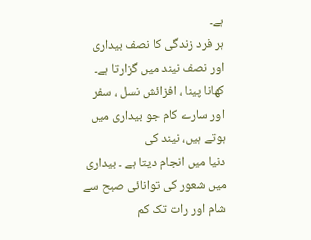ہے۔
ہر فرد زندگی کا نصف بیداری اور نصف نیند میں گزارتا ہے۔
کھانا پینا ، افزائش نسل ، سفر اور سارے کام جو بیداری میں ہوتے ہیں، نیند کی
دنیا میں انجام دیتا ہے ۔ بیداری میں شعور کی توانائی صبح سے شام اور رات تک کم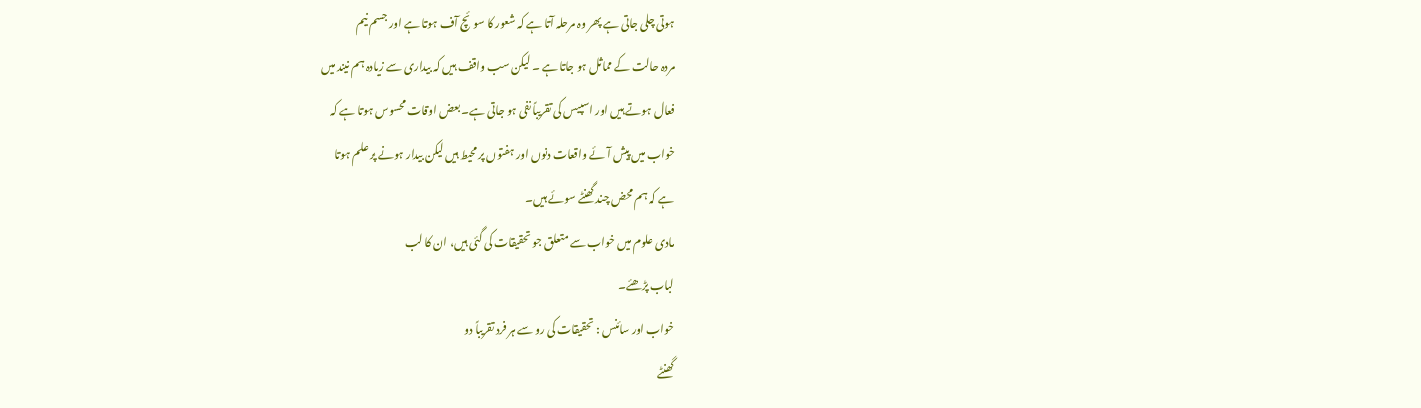ہوتی چلی جاتی ہے پھر وہ مرحلہ آتا ہے کہ شعور کا سوئچ آف ہوتا ہے اور جسم نیم
مردہ حالت کے مماثل ہو جاتا ہے ۔ لیکن سب واقف ہیں کہ بیداری سے زیادہ ہم نیند میں
فعال ہوتے ہیں اور اسپیس کی تقریباً نفی ہو جاتی ہے۔ بعض اوقات محسوس ہوتا ہے کہ
خواب میں پیش آئے واقعات دنوں اور ہفتوں پر محیط ہیں لیکن بیدار ہونے پر علم ہوتا
ہے کہ ہم محض چند گھنٹے سوئے ہیں۔
مادی علوم میں خواب سے متعلق جو تحقیقات کی گئی ہیں، ان کا لب
لباب پڑھئے۔
خواب اور سائنس : تحقیقات کی رو سے ہر فرد تقریباً دو
گھنٹے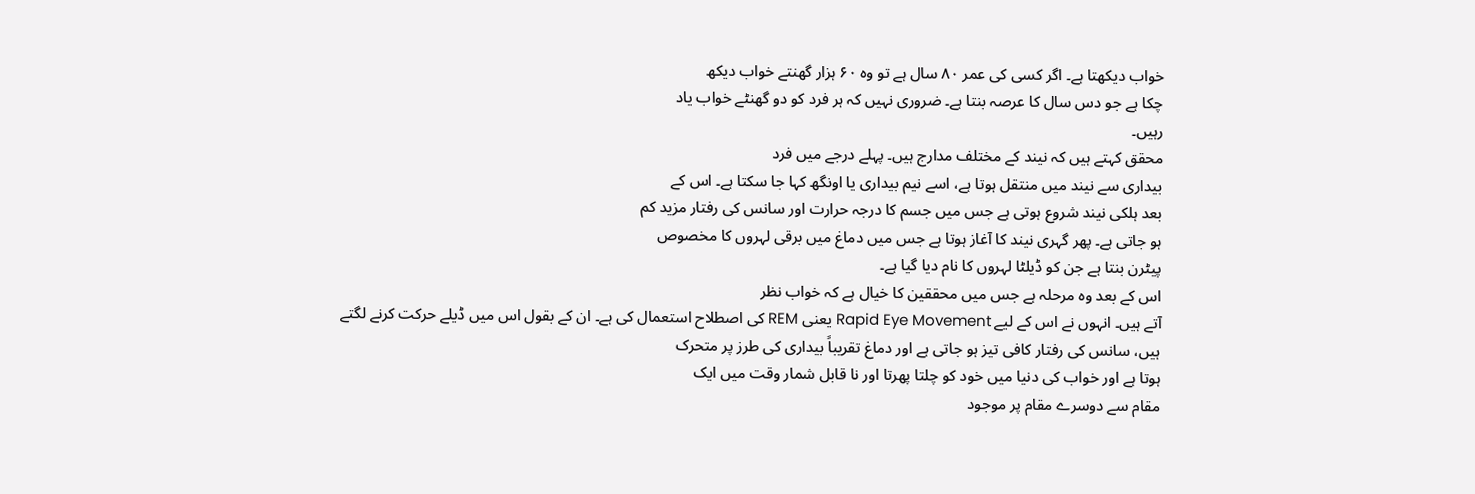خواب دیکھتا ہے۔ اگر کسی کی عمر ۸۰ سال ہے تو وہ ۶۰ ہزار گھنتے خواب دیکھ
چکا ہے جو دس سال کا عرصہ بنتا ہے۔ ضروری نہیں کہ ہر فرد کو دو گھنٹے خواب یاد
رہیں۔
محقق کہتے ہیں کہ نیند کے مختلف مدارج ہیں۔ پہلے درجے میں فرد
بیداری سے نیند میں منتقل ہوتا ہے، اسے نیم بیداری یا اونگھ کہا جا سکتا ہے۔ اس کے
بعد ہلکی نیند شروع ہوتی ہے جس میں جسم کا درجہ حرارت اور سانس کی رفتار مزید کم
ہو جاتی ہے۔ پھر گہری نیند کا آغاز ہوتا ہے جس میں دماغ میں برقی لہروں کا مخصوص
پیٹرن بنتا ہے جن کو ڈیلٹا لہروں کا نام دیا گیا ہے۔
اس کے بعد وہ مرحلہ ہے جس میں محققین کا خیال ہے کہ خواب نظر
آتے ہیں۔ انہوں نے اس کے لیے Rapid Eye Movement یعنی REM کی اصطلاح استعمال کی ہے۔ ان کے بقول اس میں ڈیلے حرکت کرنے لگتے
ہیں، سانس کی رفتار کافی تیز ہو جاتی ہے اور دماغ تقریباً بیداری کی طرز پر متحرک
ہوتا ہے اور خواب کی دنیا میں خود کو چلتا پھرتا اور نا قابل شمار وقت میں ایک
مقام سے دوسرے مقام پر موجود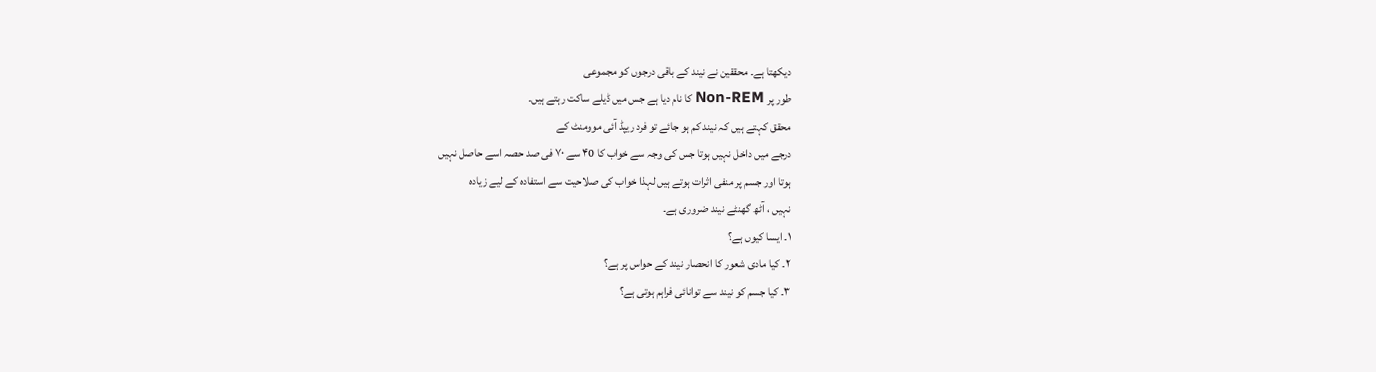دیکھتا ہے۔ محققین نے نیند کے باقی درجوں کو مجموعی
طور پر Non-REM کا نام دیا ہے جس میں ڈیلے ساکت رہتے ہیں۔
محقق کہتے ہیں کہ نیند کم ہو جائے تو فرد ریپڈ آئی موومنٹ کے
درجے میں داخل نہیں ہوتا جس کی وجہ سے خواب کا ۴0 سے ۷۰ فی صد حصہ اسے حاصل نہیں
ہوتا اور جسم پر منفی اثرات ہوتے ہیں لہذا خواب کی صلاحیت سے استفادہ کے لیے زیادہ
نہیں ، آٹھ گھنٹے نیند ضروری ہے۔
۱۔ ایسا کیوں ہے؟
۲۔ کیا مادی شعور کا انحصار نیند کے حواس پر ہے؟
۳۔ کیا جسم کو نیند سے توانائی فراہم ہوتی ہے؟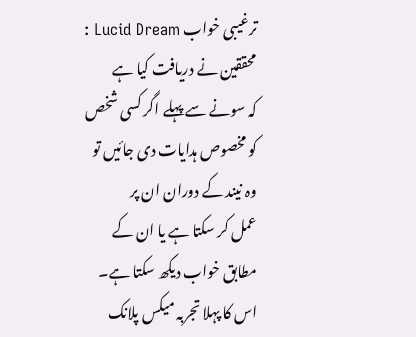ترغیبی خواب Lucid Dream : محققین نے دریافت کیا ہے
کہ سونے سے پہلے اگر کسی شخص کو مخصوص ہدایات دی جائیں تو وہ نیند کے دوران ان پر
عمل کر سکتا ہے یا ان کے مطابق خواب دیکھ سکتا ہے۔ اس کا پہلا تجربہ میکس پلانک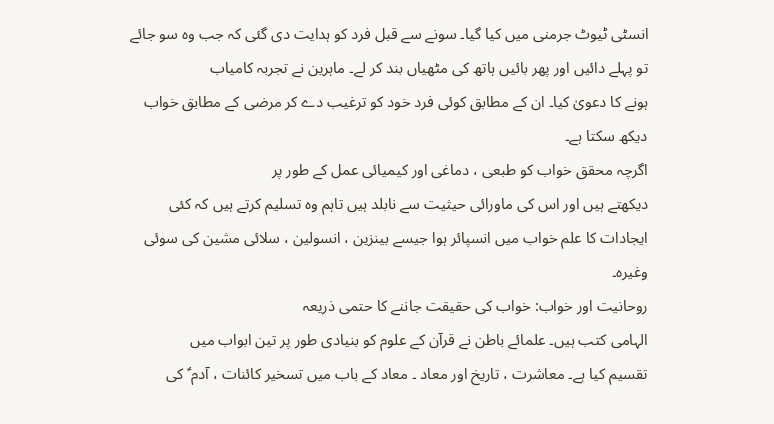انسٹی ٹیوٹ جرمنی میں کیا گیا۔ سونے سے قبل فرد کو ہدایت دی گئی کہ جب وہ سو جائے
تو پہلے دائیں اور پھر بائیں ہاتھ کی مٹھیاں بند کر لے۔ ماہرین نے تجربہ کامیاب
ہونے کا دعویٰ کیا۔ ان کے مطابق کوئی فرد خود کو ترغیب دے کر مرضی کے مطابق خواب
دیکھ سکتا ہے۔
اگرچہ محقق خواب کو طبعی ، دماغی اور کیمیائی عمل کے طور پر
دیکھتے ہیں اور اس کی ماورائی حیثیت سے نابلد ہیں تاہم وہ تسلیم کرتے ہیں کہ کئی
ایجادات کا علم خواب میں انسپائر ہوا جیسے بینزین ، انسولین ، سلائی مشین کی سوئی
وغیرہ۔
روحانیت اور خواب: خواب کی حقیقت جاننے کا حتمی ذریعہ
الہامی کتب ہیں۔ علمائے باطن نے قرآن کے علوم کو بنیادی طور پر تین ابواب میں
تقسیم کیا ہے۔ معاشرت ، تاریخ اور معاد ۔ معاد کے باب میں تسخیر کائنات ، آدم ؑ کی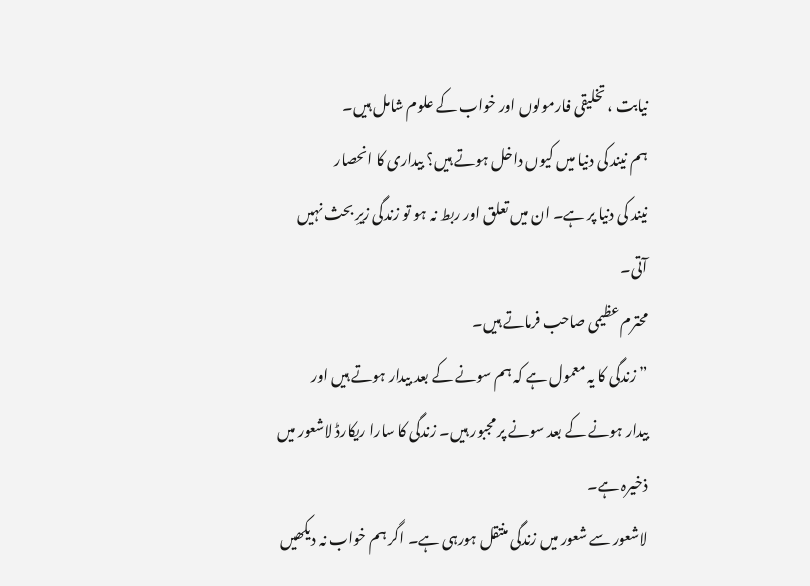نیابت ، تخلیقی فارمولوں اور خواب کے علوم شامل ہیں۔
ہم نیند کی دنیا میں کیوں داخل ہوتے ہیں؟ بیداری کا انحصار
نیند کی دنیا پر ہے۔ ان میں تعلق اور ربط نہ ہو تو زندگی زیرِ بحث نہیں آتی۔
محترم عظیمی صاحب فرماتے ہیں۔
” زندگی کا یہ معمول ہے کہ ہم سونے کے بعد بیدار ہوتے ہیں اور
بیدار ہونے کے بعد سونے پر مجبور ہیں۔ زندگی کا سارا ریکارڈ لاشعور میں ذخیرہ ہے۔
لاشعور سے شعور میں زندگی منتقل ہورہی ہے۔ اگر ہم خواب نہ دیکھیں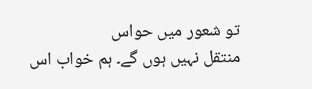تو شعور میں حواس
منتقل نہیں ہوں گے۔ ہم خواب اس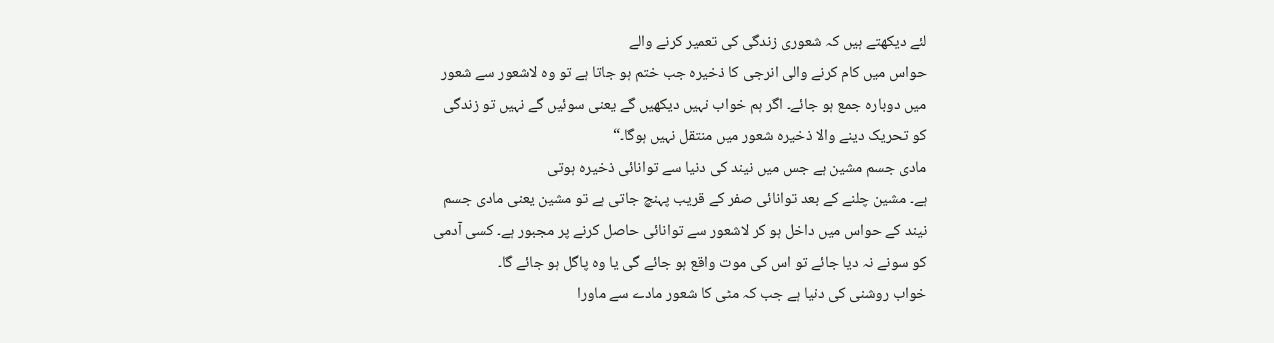لئے دیکھتے ہیں کہ شعوری زندگی کی تعمیر کرنے والے
حواس میں کام کرنے والی انرجی کا ذخیرہ جب ختم ہو جاتا ہے تو وہ لاشعور سے شعور
میں دوبارہ جمع ہو جائے۔ اگر ہم خواب نہیں دیکھیں گے یعنی سوئیں گے نہیں تو زندگی
کو تحریک دینے والا ذخیرہ شعور میں منتقل نہیں ہوگا۔“
مادی جسم مشین ہے جس میں نیند کی دنیا سے توانائی ذخیرہ ہوتی
ہے۔ مشین چلنے کے بعد توانائی صفر کے قریب پہنچ جاتی ہے تو مشین یعنی مادی جسم
نیند کے حواس میں داخل ہو کر لاشعور سے توانائی حاصل کرنے پر مجبور ہے۔ کسی آدمی
کو سونے نہ دیا جائے تو اس کی موت واقع ہو جائے گی یا وہ پاگل ہو جائے گا۔
خواب روشنی کی دنیا ہے جب کہ مٹی کا شعور مادے سے ماورا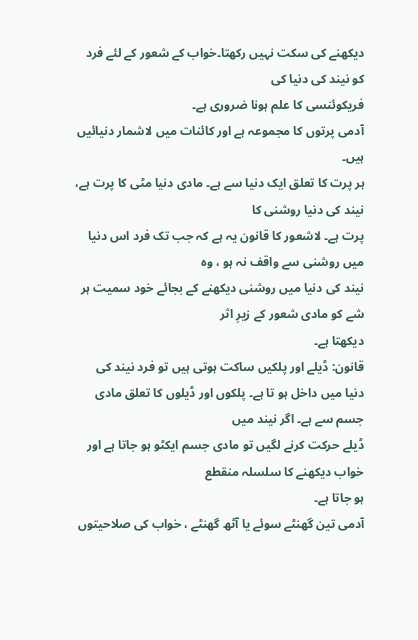دیکھنے کی سکت نہیں رکھتا۔خواب کے شعور کے لئے فرد کو نیند کی دنیا کی
فریکوئنسی کا علم ہونا ضروری ہے۔
آدمی پرتوں کا مجموعہ ہے اور کائنات میں لاشمار دنیائیں ہیں۔
ہر پرت کا تعلق ایک دنیا سے ہے۔ مادی دنیا مٹی کا پرت ہے، نیند کی دنیا روشنی کا
پرت ہے۔ لاشعور کا قانون یہ ہے کہ جب تک فرد اس دنیا میں روشنی سے واقف نہ ہو ، وہ
نیند کی دنیا میں روشنی دیکھنے کے بجائے خود سمیت ہر شے کو مادی شعور کے زیرِ اثر
دیکھتا ہے۔
قانون: ڈیلے اور پلکیں ساکت ہوتی ہیں تو فرد نیند کی
دنیا میں داخل ہو تا ہے۔ پلکوں اور ڈیلوں کا تعلق مادی جسم سے ہے۔ اگر نیند میں
ڈیلے حرکت کرنے لگیں تو مادی جسم ایکٹو ہو جاتا ہے اور خواب دیکھنے کا سلسلہ منقطع
ہو جاتا ہے۔
آدمی تین گھنٹے سوئے یا آٹھ گھنٹے ، خواب کی صلاحیتوں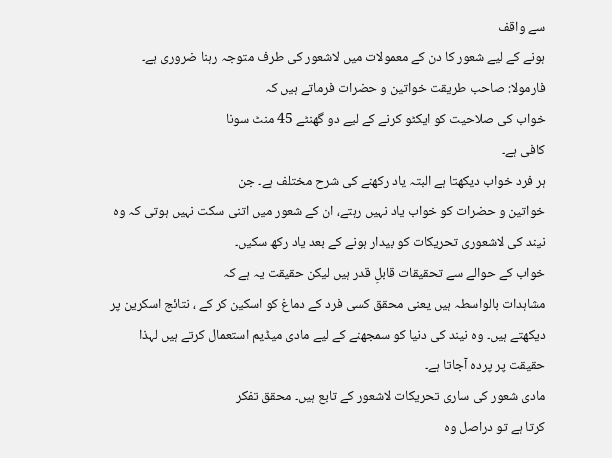سے واقف
ہونے کے لیے شعور کا دن کے معمولات میں لاشعور کی طرف متوجہ رہنا ضروری ہے۔
فارمولا: صاحب طریقت خواتین و حضرات فرماتے ہیں کہ
خواب کی صلاحیت کو ایکٹو کرنے کے لیے دو گھنٹے 45 منٹ سونا
کافی ہے۔
ہر فرد خواب دیکھتا ہے البتہ یاد رکھنے کی شرح مختلف ہے۔ جن
خواتین و حضرات کو خواب یاد نہیں رہتے، ان کے شعور میں اتنی سکت نہیں ہوتی کہ وہ
نیند کی لاشعوری تحریکات کو بیدار ہونے کے بعد یاد رکھ سکیں۔
خواب کے حوالے سے تحقیقات قابلِ قدر ہیں لیکن حقیقت یہ ہے کہ
مشاہدات بالواسطہ ہیں یعنی محقق کسی فرد کے دماغ کو اسکین کر کے ، نتائج اسکرین پر
دیکھتے ہیں۔ وہ نیند کی دنیا کو سمجھنے کے لیے مادی میڈیم استعمال کرتے ہیں لہذا
حقیقت پر پردہ آجاتا ہے۔
مادی شعور کی ساری تحریکات لاشعور کے تابع ہیں۔ محقق تفکر
کرتا ہے تو دراصل وہ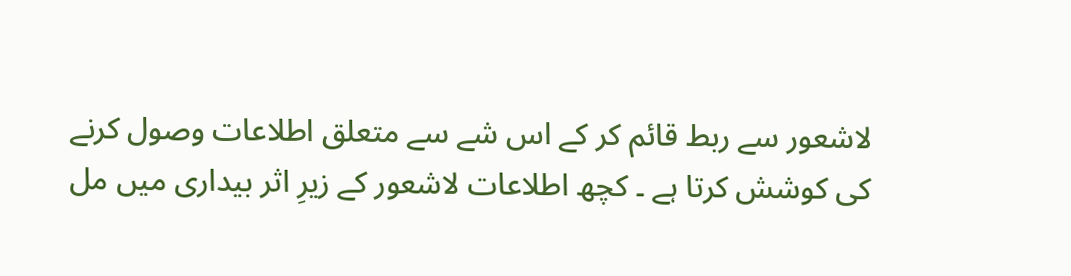لاشعور سے ربط قائم کر کے اس شے سے متعلق اطلاعات وصول کرنے
کی کوشش کرتا ہے ۔ کچھ اطلاعات لاشعور کے زیرِ اثر بیداری میں مل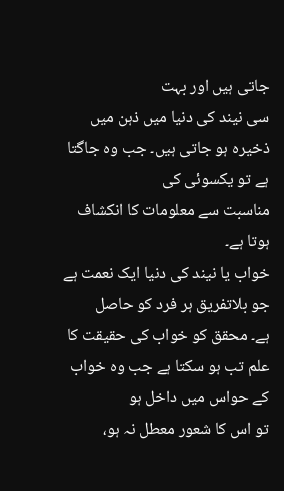جاتی ہیں اور بہت
سی نیند کی دنیا میں ذہن میں ذخیرہ ہو جاتی ہیں۔ جب وہ جاگتا ہے تو یکسوئی کی
مناسبت سے معلومات کا انکشاف ہوتا ہے۔
خواب یا نیند کی دنیا ایک نعمت ہے جو بلاتفریق ہر فرد کو حاصل
ہے۔ محقق کو خواب کی حقیقت کا علم تب ہو سکتا ہے جب وہ خواب کے حواس میں داخل ہو
تو اس کا شعور معطل نہ ہو،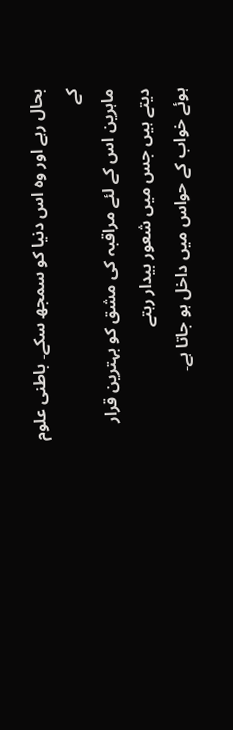بحال رہے اور وہ اس دنیا کو سمجھ سکے۔ باطنی علوم کے
ماہرین اس کے لئے مراقبہ کی مشق کو بہترین قرار دیتے ہیں جس میں شعور بیدار رہتے
ہوئے خواب کے حواس میں داخل ہو جاتا ہے۔